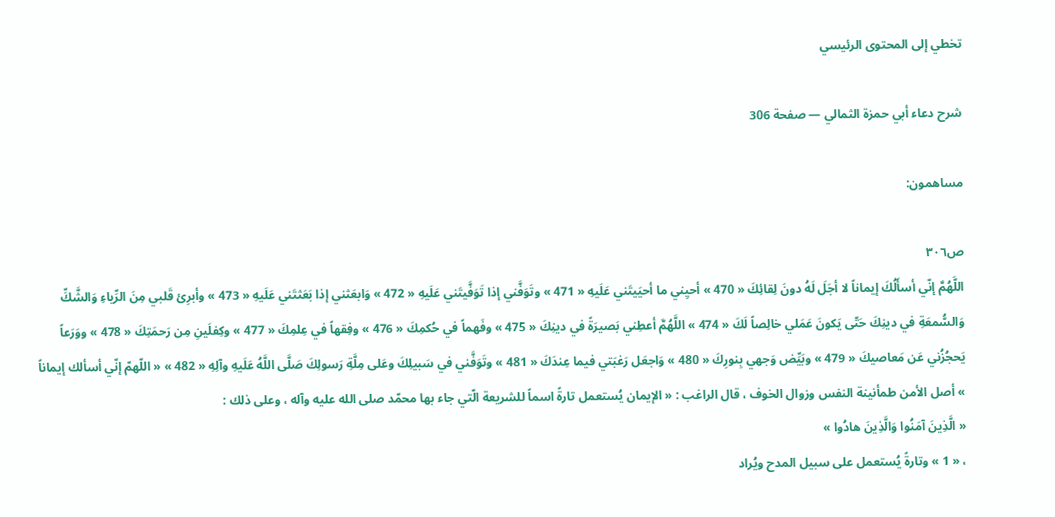تخطي إلى المحتوى الرئيسي

شرح دعاء أبي حمزة الثمالي — صفحة 306

مساهمون:

ص٣٠٦
اللَّهُمَّ إنّي أسأَلُكَ إيماناً لا أجَلَ لَهُ دونَ لِقائِكَ « 470 » أحيِني ما أحيَيتَني عَلَيهِ « 471 » وتَوَفَّني إذا تَوَفَّيتَني عَلَيهِ « 472 » وَابعَثني إذا بَعَثتَني عَلَيهِ « 473 » وأبرِئ قَلبي مِنَ الرِّياءِ وَالشَّكِّ وَالسُّمعَةِ في دينِكَ حَتّى يَكونَ عَمَلي خالِصاً لَكَ « 474 » اللَّهُمَّ أعطِني بَصيرَةً في دينِكَ « 475 » وفَهماً في حُكمِكَ « 476 » وفِقهاً في عِلمِكَ « 477 » وكِفلَينِ مِن رَحمَتِكَ « 478 » ووَرَعاً يَحجُزُني عَن مَعاصيكَ « 479 » وبَيِّض وَجهي بِنورِكَ « 480 » وَاجعَل رَغبَتي فيما عِندَكَ « 481 » وتَوَفَّني في سَبيلِكَ وعَلى مِلَّةِ رَسولِكَ صَلَّى اللَّهُ عَلَيهِ وآلِهِ « 482 » « اللّهمّ إنّي أسألك إيماناً » أصل الأمن طمأنينة النفس وزوال الخوف ، قال الراغب : « الإيمان يُستعمل تارةً اسماً للشريعة الّتي جاء بها محمّد صلى الله عليه وآله ، وعلى ذلك :
« الَّذِينَ آمَنُوا وَالَّذِينَ هادُوا »
، « 1 » وتارةً يُستعمل على سبيل المدح ويُراد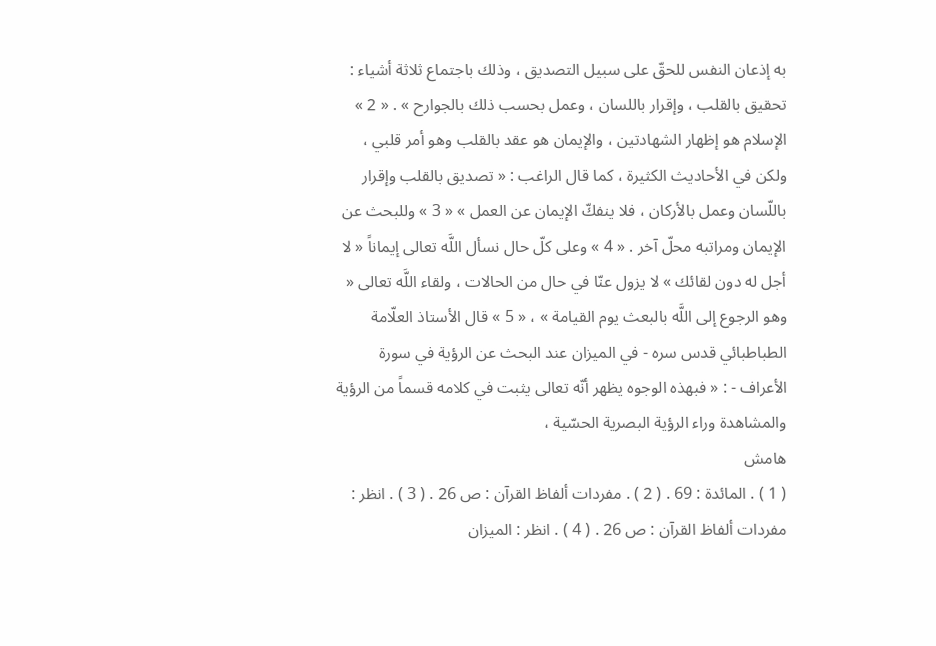به إذعان النفس للحقّ على سبيل التصديق ، وذلك باجتماع ثلاثة أشياء : تحقيق بالقلب ، وإقرار باللسان ، وعمل بحسب ذلك بالجوارح » . « 2 » الإسلام هو إظهار الشهادتين ، والإيمان هو عقد بالقلب وهو أمر قلبي ، ولكن في الأحاديث الكثيرة ، كما قال الراغب : « تصديق بالقلب وإقرار باللّسان وعمل بالأركان ، فلا ينفكّ الإيمان عن العمل » « 3 » وللبحث عن الإيمان ومراتبه محلّ آخر . « 4 » وعلى كلّ حال نسأل اللَّه تعالى إيماناً « لا أجل له دون لقائك » لا يزول عنّا في حال من الحالات ، ولقاء اللَّه تعالى « وهو الرجوع إلى اللَّه بالبعث يوم القيامة » ، « 5 » قال الأستاذ العلّامة الطباطبائي قدس سره - في الميزان عند البحث عن الرؤية في سورة الأعراف - : « فبهذه الوجوه يظهر أنّه تعالى يثبت في كلامه قسماً من الرؤية والمشاهدة وراء الرؤية البصرية الحسّية ،
هامش
( 1 ) . المائدة : 69 . ( 2 ) . مفردات ألفاظ القرآن : ص 26 . ( 3 ) . انظر : مفردات ألفاظ القرآن : ص 26 . ( 4 ) . انظر : الميزان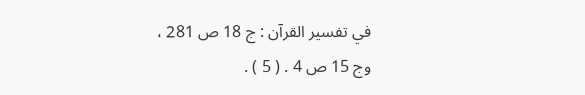في تفسير القرآن : ج 18 ص 281 ، وج 15 ص 4 . ( 5 ) .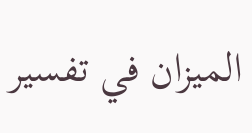الميزان في تفسير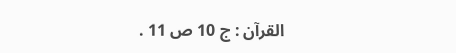القرآن : ج 10 ص 11 .